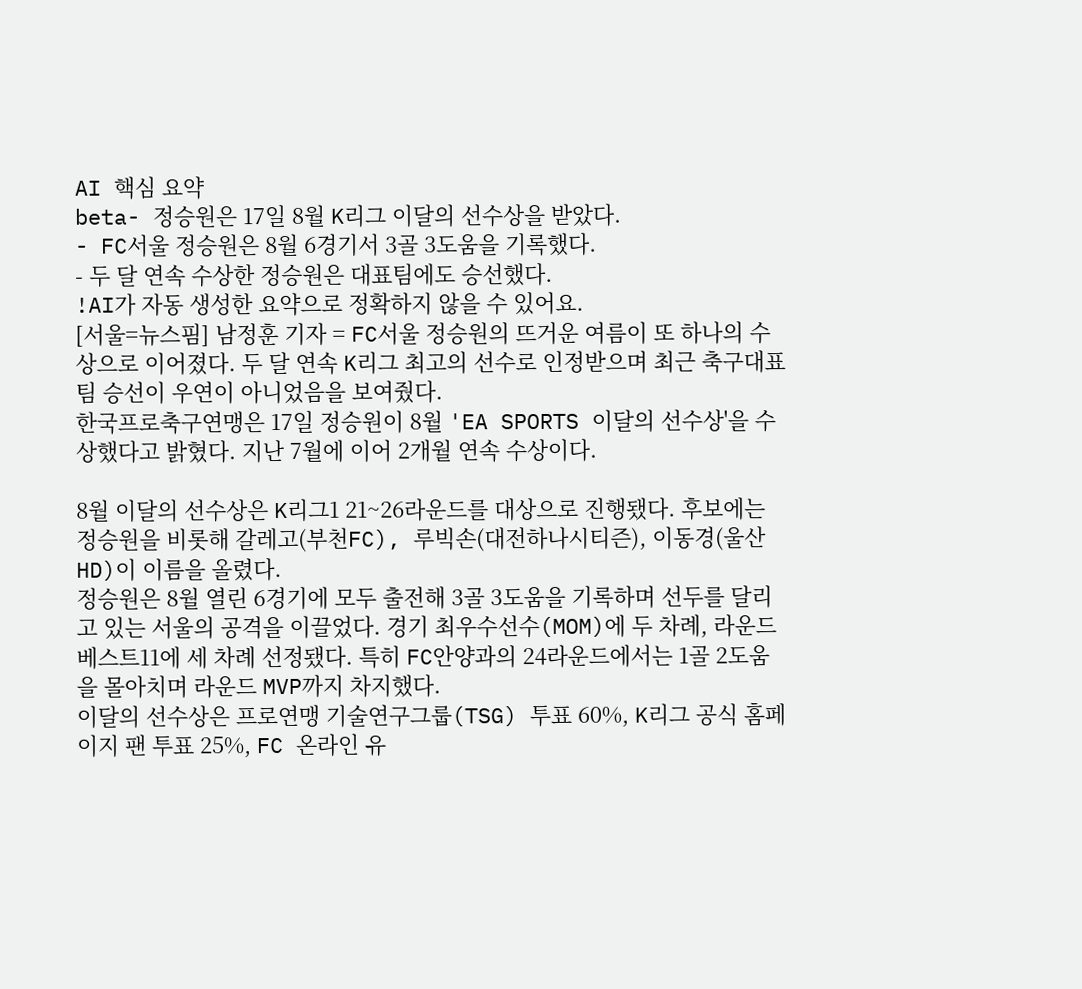AI 핵심 요약
beta- 정승원은 17일 8월 K리그 이달의 선수상을 받았다.
- FC서울 정승원은 8월 6경기서 3골 3도움을 기록했다.
- 두 달 연속 수상한 정승원은 대표팀에도 승선했다.
!AI가 자동 생성한 요약으로 정확하지 않을 수 있어요.
[서울=뉴스핌] 남정훈 기자 = FC서울 정승원의 뜨거운 여름이 또 하나의 수상으로 이어졌다. 두 달 연속 K리그 최고의 선수로 인정받으며 최근 축구대표팀 승선이 우연이 아니었음을 보여줬다.
한국프로축구연맹은 17일 정승원이 8월 'EA SPORTS 이달의 선수상'을 수상했다고 밝혔다. 지난 7월에 이어 2개월 연속 수상이다.

8월 이달의 선수상은 K리그1 21~26라운드를 대상으로 진행됐다. 후보에는 정승원을 비롯해 갈레고(부천FC), 루빅손(대전하나시티즌), 이동경(울산 HD)이 이름을 올렸다.
정승원은 8월 열린 6경기에 모두 출전해 3골 3도움을 기록하며 선두를 달리고 있는 서울의 공격을 이끌었다. 경기 최우수선수(MOM)에 두 차례, 라운드 베스트11에 세 차례 선정됐다. 특히 FC안양과의 24라운드에서는 1골 2도움을 몰아치며 라운드 MVP까지 차지했다.
이달의 선수상은 프로연맹 기술연구그룹(TSG) 투표 60%, K리그 공식 홈페이지 팬 투표 25%, FC 온라인 유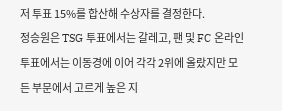저 투표 15%를 합산해 수상자를 결정한다.
정승원은 TSG 투표에서는 갈레고, 팬 및 FC 온라인 투표에서는 이동경에 이어 각각 2위에 올랐지만 모든 부문에서 고르게 높은 지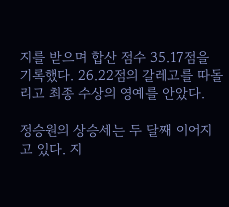지를 받으며 합산 점수 35.17점을 기록했다. 26.22점의 갈레고를 따돌리고 최종 수상의 영예를 안았다.

정승원의 상승세는 두 달째 이어지고 있다. 지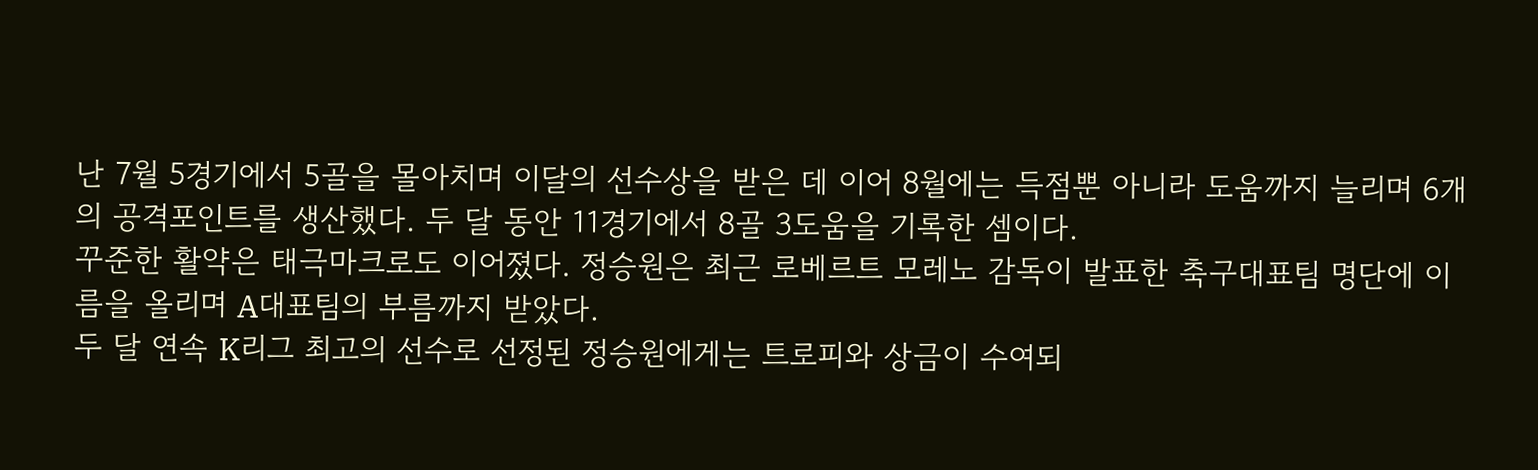난 7월 5경기에서 5골을 몰아치며 이달의 선수상을 받은 데 이어 8월에는 득점뿐 아니라 도움까지 늘리며 6개의 공격포인트를 생산했다. 두 달 동안 11경기에서 8골 3도움을 기록한 셈이다.
꾸준한 활약은 태극마크로도 이어졌다. 정승원은 최근 로베르트 모레노 감독이 발표한 축구대표팀 명단에 이름을 올리며 A대표팀의 부름까지 받았다.
두 달 연속 K리그 최고의 선수로 선정된 정승원에게는 트로피와 상금이 수여되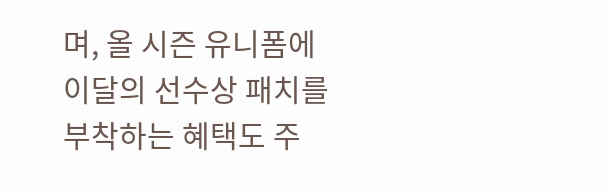며, 올 시즌 유니폼에 이달의 선수상 패치를 부착하는 혜택도 주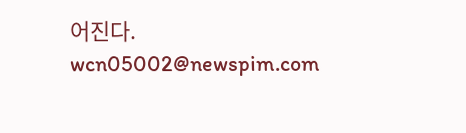어진다.
wcn05002@newspim.com